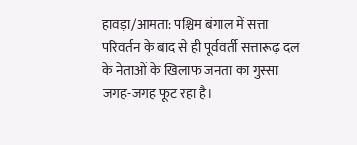हावड़ा/आमता: पश्चिम बंगाल में सत्ता परिवर्तन के बाद से ही पूर्ववर्ती सत्तारूढ़ दल के नेताओं के खिलाफ जनता का गुस्सा जगह-जगह फूट रहा है।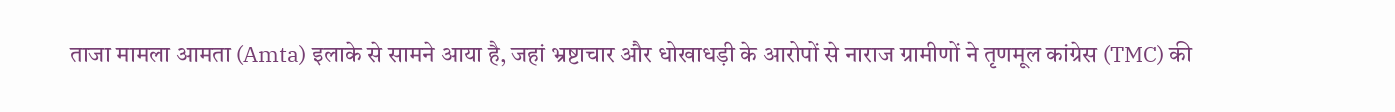ताजा मामला आमता (Amta) इलाके से सामने आया है, जहां भ्रष्टाचार और धोखाधड़ी के आरोपों से नाराज ग्रामीणों ने तृणमूल कांग्रेस (TMC) की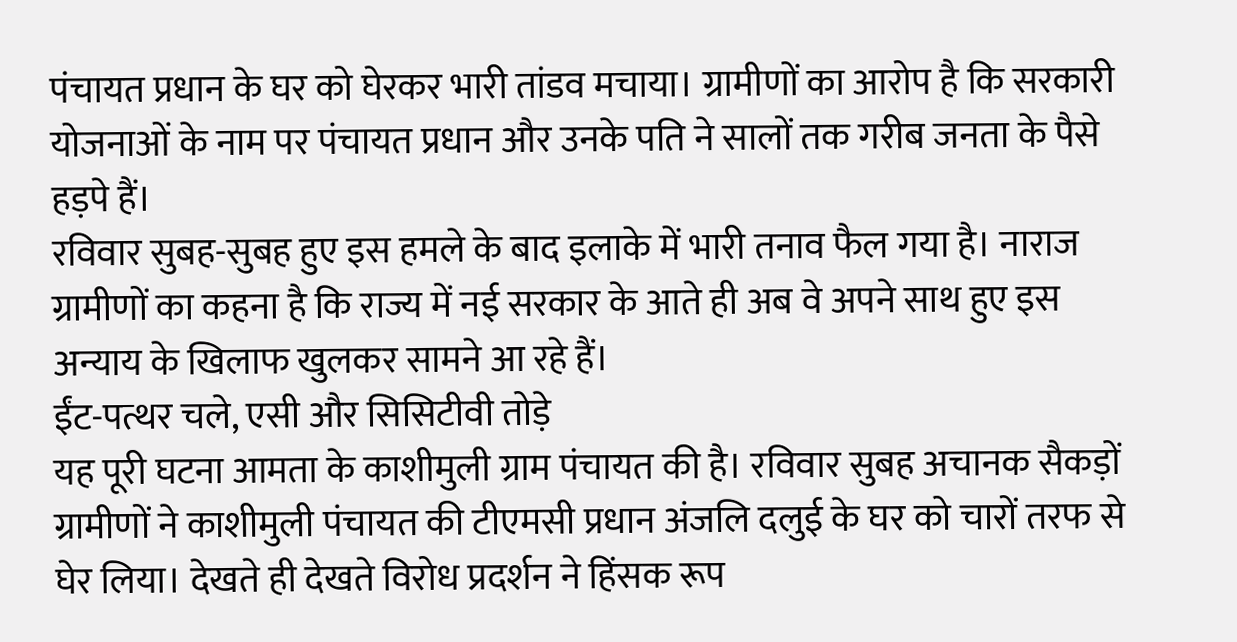पंचायत प्रधान के घर को घेरकर भारी तांडव मचाया। ग्रामीणों का आरोप है कि सरकारी योजनाओं के नाम पर पंचायत प्रधान और उनके पति ने सालों तक गरीब जनता के पैसे हड़पे हैं।
रविवार सुबह-सुबह हुए इस हमले के बाद इलाके में भारी तनाव फैल गया है। नाराज ग्रामीणों का कहना है कि राज्य में नई सरकार के आते ही अब वे अपने साथ हुए इस अन्याय के खिलाफ खुलकर सामने आ रहे हैं।
ईंट-पत्थर चले, एसी और सिसिटीवी तोड़े
यह पूरी घटना आमता के काशीमुली ग्राम पंचायत की है। रविवार सुबह अचानक सैकड़ों ग्रामीणों ने काशीमुली पंचायत की टीएमसी प्रधान अंजलि दलुई के घर को चारों तरफ से घेर लिया। देखते ही देखते विरोध प्रदर्शन ने हिंसक रूप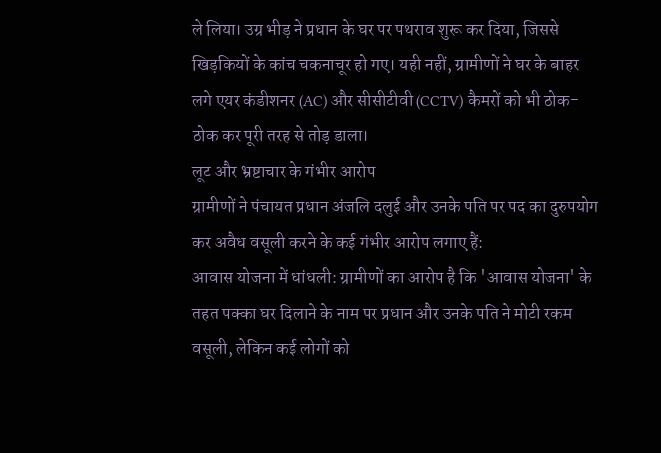ले लिया। उग्र भीड़ ने प्रधान के घर पर पथराव शुरू कर दिया, जिससे खिड़कियों के कांच चकनाचूर हो गए। यही नहीं, ग्रामीणों ने घर के बाहर लगे एयर कंडीशनर (AC) और सीसीटीवी (CCTV) कैमरों को भी ठोक-ठोक कर पूरी तरह से तोड़ डाला।
लूट और भ्रष्टाचार के गंभीर आरोप
ग्रामीणों ने पंचायत प्रधान अंजलि दलुई और उनके पति पर पद का दुरुपयोग कर अवैध वसूली करने के कई गंभीर आरोप लगाए हैं:
आवास योजना में धांधली: ग्रामीणों का आरोप है कि 'आवास योजना' के तहत पक्का घर दिलाने के नाम पर प्रधान और उनके पति ने मोटी रकम वसूली, लेकिन कई लोगों को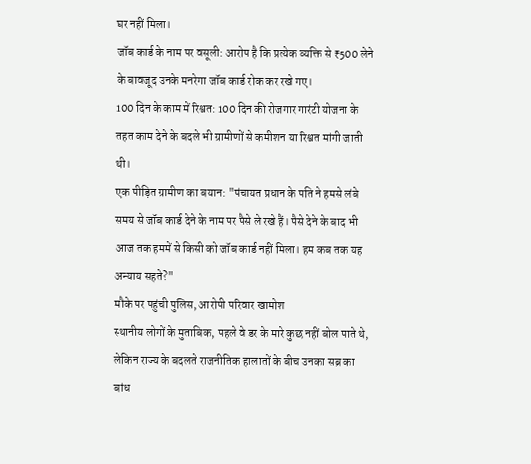घर नहीं मिला।
जॉब कार्ड के नाम पर वसूली: आरोप है कि प्रत्येक व्यक्ति से ₹500 लेने के बावजूद उनके मनरेगा जॉब कार्ड रोक कर रखे गए।
100 दिन के काम में रिश्वत: 100 दिन की रोजगार गारंटी योजना के तहत काम देने के बदले भी ग्रामीणों से कमीशन या रिश्वत मांगी जाती थी।
एक पीड़ित ग्रामीण का बयान: "पंचायत प्रधान के पति ने हमसे लंबे समय से जॉब कार्ड देने के नाम पर पैसे ले रखे हैं। पैसे देने के बाद भी आज तक हममें से किसी को जॉब कार्ड नहीं मिला। हम कब तक यह अन्याय सहते?"
मौके पर पहुंची पुलिस, आरोपी परिवार खामोश
स्थानीय लोगों के मुताबिक, पहले वे डर के मारे कुछ नहीं बोल पाते थे, लेकिन राज्य के बदलते राजनीतिक हालातों के बीच उनका सब्र का बांध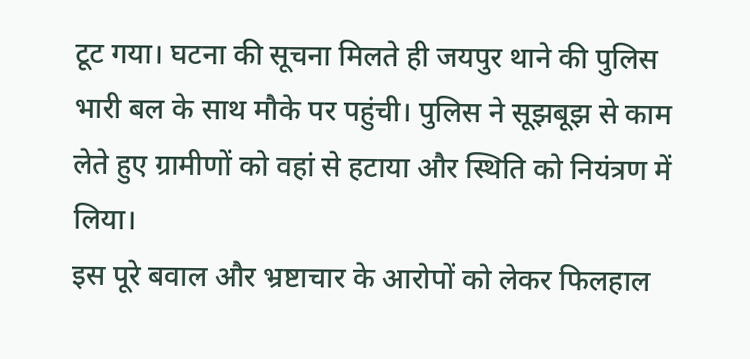टूट गया। घटना की सूचना मिलते ही जयपुर थाने की पुलिस भारी बल के साथ मौके पर पहुंची। पुलिस ने सूझबूझ से काम लेते हुए ग्रामीणों को वहां से हटाया और स्थिति को नियंत्रण में लिया।
इस पूरे बवाल और भ्रष्टाचार के आरोपों को लेकर फिलहाल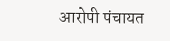आरोपी पंचायत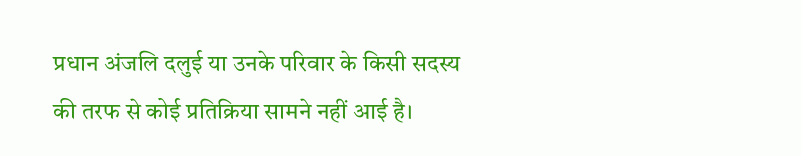प्रधान अंजलि दलुई या उनके परिवार के किसी सदस्य की तरफ से कोई प्रतिक्रिया सामने नहीं आई है।